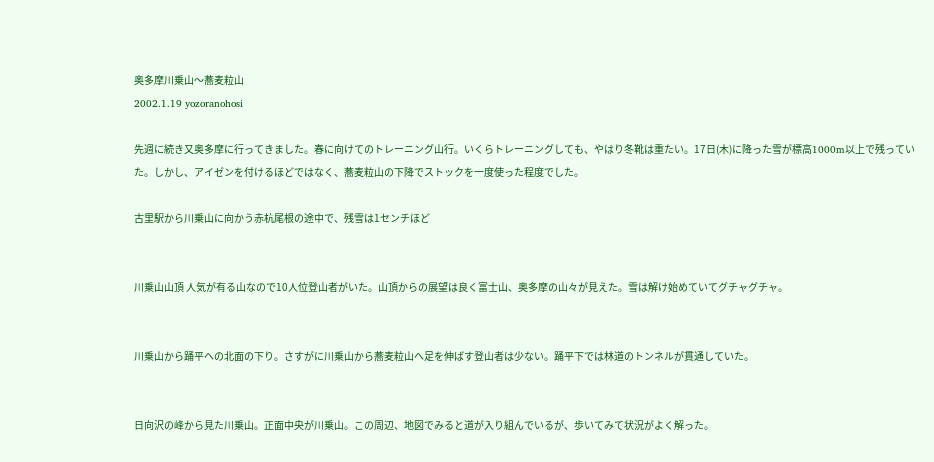奥多摩川乗山〜蕎麦粒山
2002.1.19 yozoranohosi

先週に続き又奥多摩に行ってきました。春に向けてのトレーニング山行。いくらトレーニングしても、やはり冬靴は重たい。17日(木)に降った雪が標高1000m以上で残っていた。しかし、アイゼンを付けるほどではなく、蕎麦粒山の下降でストックを一度使った程度でした。

古里駅から川乗山に向かう赤杭尾根の途中で、残雪は1センチほど


川乗山山頂 人気が有る山なので10人位登山者がいた。山頂からの展望は良く富士山、奥多摩の山々が見えた。雪は解け始めていてグチャグチャ。


川乗山から踊平への北面の下り。さすがに川乗山から蕎麦粒山へ足を伸ばす登山者は少ない。踊平下では林道のトンネルが貫通していた。


日向沢の峰から見た川乗山。正面中央が川乗山。この周辺、地図でみると道が入り組んでいるが、歩いてみて状況がよく解った。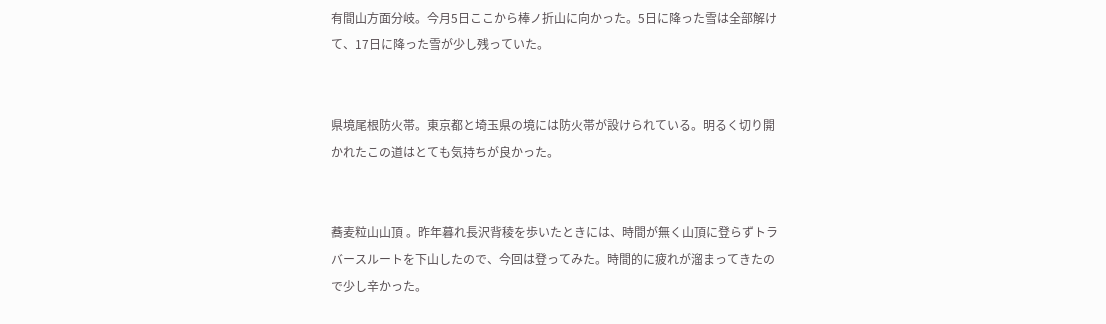有間山方面分岐。今月5日ここから棒ノ折山に向かった。5日に降った雪は全部解けて、17日に降った雪が少し残っていた。


県境尾根防火帯。東京都と埼玉県の境には防火帯が設けられている。明るく切り開かれたこの道はとても気持ちが良かった。


蕎麦粒山山頂 。昨年暮れ長沢背稜を歩いたときには、時間が無く山頂に登らずトラバースルートを下山したので、今回は登ってみた。時間的に疲れが溜まってきたので少し辛かった。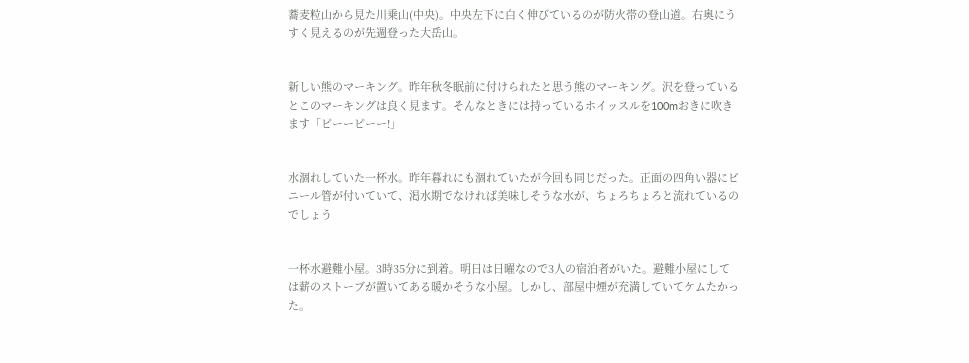蕎麦粒山から見た川乗山(中央)。中央左下に白く伸びているのが防火帯の登山道。右奥にうすく見えるのが先週登った大岳山。


新しい熊のマーキング。昨年秋冬眠前に付けられたと思う熊のマーキング。沢を登っているとこのマーキングは良く見ます。そんなときには持っているホイッスルを100mおきに吹きます「ピーーピーー!」


水涸れしていた一杯水。昨年暮れにも涸れていたが今回も同じだった。正面の四角い器にビニール管が付いていて、渇水期でなければ美味しそうな水が、ちょろちょろと流れているのでしょう


一杯水避難小屋。3時35分に到着。明日は日曜なので3人の宿泊者がいた。避難小屋にしては薪のストーブが置いてある暖かそうな小屋。しかし、部屋中煙が充満していてケムたかった。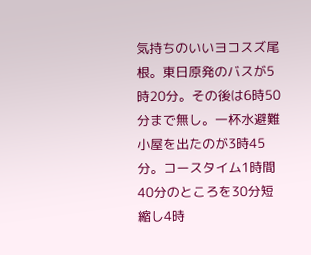気持ちのいいヨコスズ尾根。東日原発のバスが5時20分。その後は6時50分まで無し。一杯水避難小屋を出たのが3時45分。コースタイム1時間40分のところを30分短縮し4時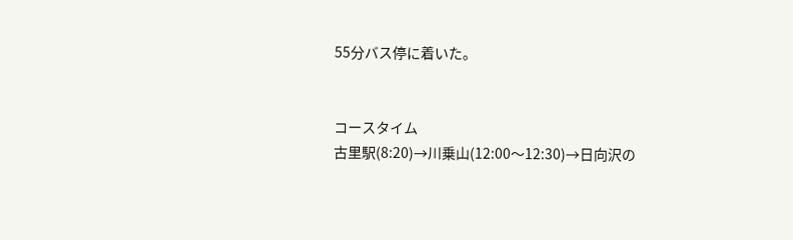55分バス停に着いた。


コースタイム
古里駅(8:20)→川乗山(12:00〜12:30)→日向沢の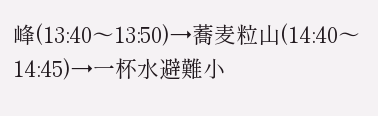峰(13:40〜13:50)→蕎麦粒山(14:40〜14:45)→一杯水避難小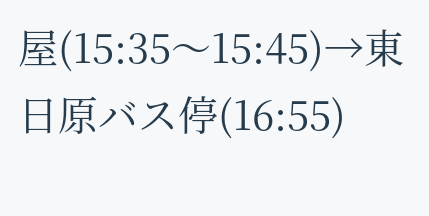屋(15:35〜15:45)→東日原バス停(16:55)